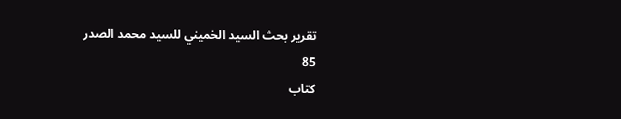تقرير بحث السيد الخميني للسيد محمد الصدر
85
كتاب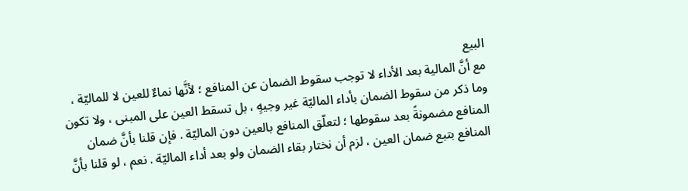البيع
مع أنَّ المالية بعد الأداء لا توجب سقوط الضمان عن المنافع ؛ لأنَّها نماءٌ للعين لا للماليّة ، وما ذكر من سقوط الضمان بأداء الماليّة غير وجيهٍ ، بل تسقط العين على المبنى ، ولا تكون المنافع مضمونةً بعد سقوطها ؛ لتعلّق المنافع بالعين دون الماليّة . فإن قلنا بأنَّ ضمان المنافع بتبع ضمان العين ، لزم أن نختار بقاء الضمان ولو بعد أداء الماليّة . نعم ، لو قلنا بأنَّ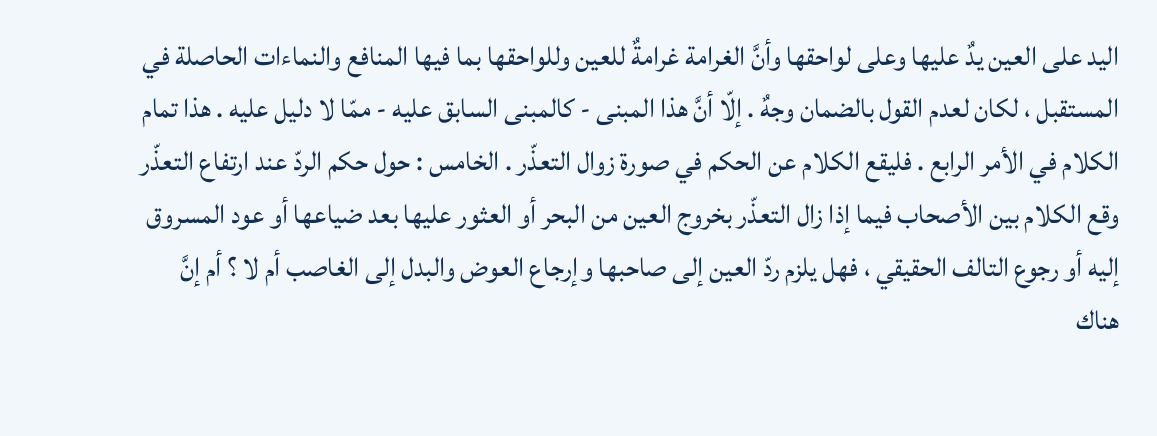اليد على العين يدٌ عليها وعلى لواحقها وأنَّ الغرامة غرامةٌ للعين وللواحقها بما فيها المنافع والنماءات الحاصلة في المستقبل ، لكان لعدم القول بالضمان وجهٌ . إلّا أنَّ هذا المبنى - كالمبنى السابق عليه - ممّا لا دليل عليه . هذا تمام الكلام في الأمر الرابع . فليقع الكلام عن الحكم في صورة زوال التعذّر . الخامس : حول حكم الردّ عند ارتفاع التعذّر وقع الكلام بين الأصحاب فيما إذا زال التعذّر بخروج العين من البحر أو العثور عليها بعد ضياعها أو عود المسروق إليه أو رجوع التالف الحقيقي ، فهل يلزم ردّ العين إلى صاحبها وإرجاع العوض والبدل إلى الغاصب أم لا ؟ أم إنَّ هناك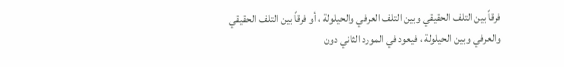فرقاً بين التلف الحقيقي وبين التلف العرفي والحيلولة ، أو فرقاً بين التلف الحقيقي والعرفي وبين الحيلولة ، فيعود في المورد الثاني دون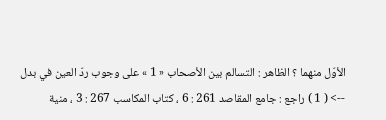الأوّل منهما ؟ الظاهر : التسالم بين الأصحاب « 1 » على وجوب ردّ العين في بدل
--> ( 1 ) راجع : جامع المقاصد 261 : 6 ، كتاب المكاسب 267 : 3 ، منية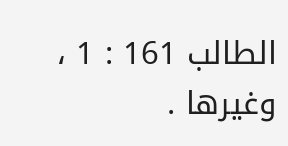الطالب 161 : 1 ، وغيرها .